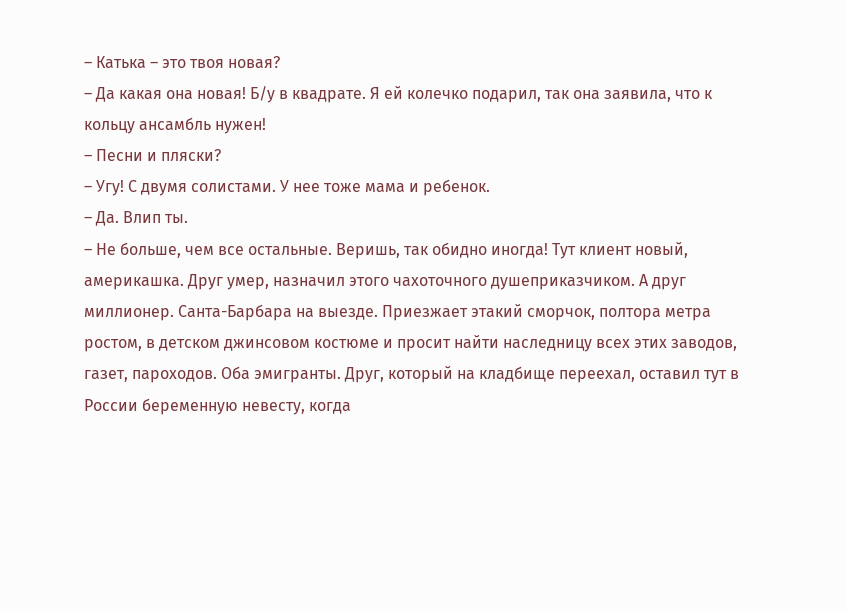– Катька – это твоя новая?
– Да какая она новая! Б/у в квадрате. Я ей колечко подарил, так она заявила, что к кольцу ансамбль нужен!
– Песни и пляски?
– Угу! С двумя солистами. У нее тоже мама и ребенок.
– Да. Влип ты.
– Не больше, чем все остальные. Веришь, так обидно иногда! Тут клиент новый, америкашка. Друг умер, назначил этого чахоточного душеприказчиком. А друг миллионер. Санта-Барбара на выезде. Приезжает этакий сморчок, полтора метра ростом, в детском джинсовом костюме и просит найти наследницу всех этих заводов, газет, пароходов. Оба эмигранты. Друг, который на кладбище переехал, оставил тут в России беременную невесту, когда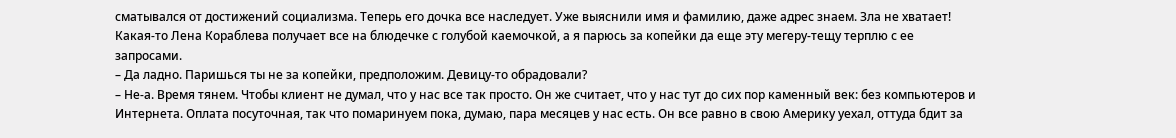сматывался от достижений социализма. Теперь его дочка все наследует. Уже выяснили имя и фамилию, даже адрес знаем. Зла не хватает! Какая-то Лена Кораблева получает все на блюдечке с голубой каемочкой, а я парюсь за копейки да еще эту мегеру-тещу терплю с ее запросами.
– Да ладно. Паришься ты не за копейки, предположим. Девицу-то обрадовали?
– Не-а. Время тянем. Чтобы клиент не думал, что у нас все так просто. Он же считает, что у нас тут до сих пор каменный век: без компьютеров и Интернета. Оплата посуточная, так что помаринуем пока, думаю, пара месяцев у нас есть. Он все равно в свою Америку уехал, оттуда бдит за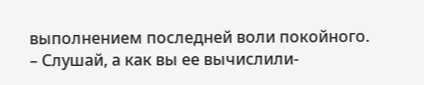выполнением последней воли покойного.
– Слушай, а как вы ее вычислили-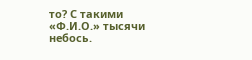то? С такими «Ф.И.О.» тысячи небось.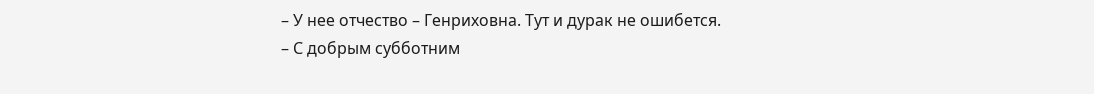– У нее отчество – Генриховна. Тут и дурак не ошибется.
– С добрым субботним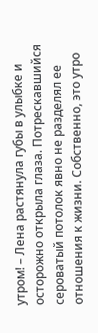утром! – Лена растянула губы в улыбке и осторожно открыла глаза. Потрескавшийся сероватый потолок явно не разделял ее отношения к жизни. Собственно, это утро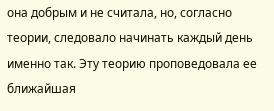она добрым и не считала, но, согласно теории, следовало начинать каждый день именно так. Эту теорию проповедовала ее ближайшая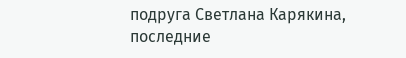подруга Светлана Карякина, последние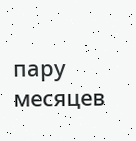пару месяцев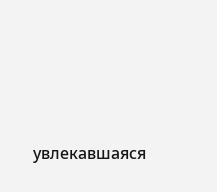увлекавшаяся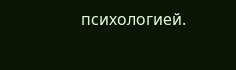психологией.